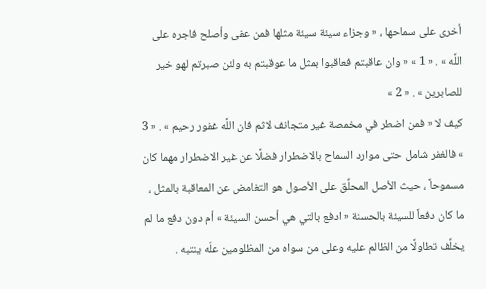أخرى على سماحها ، « وجزاء سيئة سيئة مثلها فمن عفى وأصلح فاجره على اللَّه » . « 1 » « وان عاقبتم فعاقبوا بمثل ما عوقبتم به ولئن صبرتم لهو خير للصابرين » . « 2 »
كيف لا « فمن اضطر في مخمصة غير متجانف لاثم فان اللَّه غفور رحيم » . « 3 » فالغفر شامل حتى موارد السماح بالاضطرار فضلًا عن غير الاضطرار مهما كان مسموحاً ، حيث الأصل المحلِّق على الأصول هو التغامض عن المعاقبة بالمثل ، ما كان دفعاً للسيئة بالحسنة « ادفع بالتي هي أحسن السيئة » أم دون دفع ما لم يخلِّف تطاولًا من الظالم عليه وعلى من سواه من المظلومين علّه ينتبه .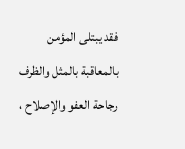فقد يبتلى المؤمن بالمعاقبة بالمثل والظرف رجاحة العفو والإصلاح ،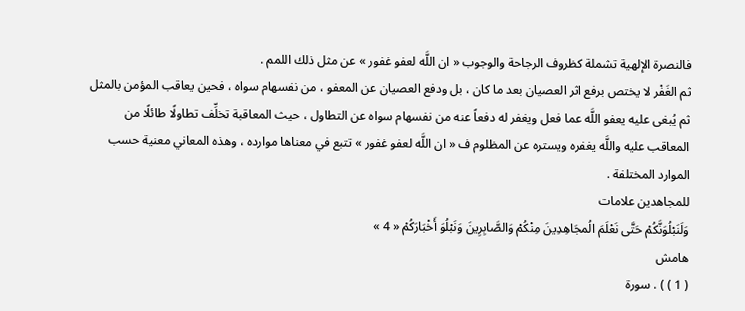فالنصرة الإلهية تشملة كظروف الرجاحة والوجوب « ان اللَّه لعفو غفور » عن مثل ذلك اللمم .
ثم الغَفْر لا يختص برفع اثر العصيان بعد ما كان ، بل ودفع العصيان عن المعفو ، من نفسهام سواه ، فحين يعاقب المؤمن بالمثل ثم يُبغى عليه يعفو اللَّه عما فعل ويغفر له دفعاً عنه من نفسهام سواه عن التطاول ، حيث المعاقبة تخلِّف تطاولًا طائلًا من المعاقب عليه واللَّه يغفره ويستره عن المظلوم ف « ان اللَّه لعفو غفور » تتبع في معناها موارده ، وهذه المعاني معنية حسب الموارد المختلفة .
للمجاهدين علامات
وَلَنَبْلُوَنَّكُمْ حَتَّى نَعْلَمَ الُمجَاهِدِينَ مِنْكُمْ وَالصَّابِرِينَ وَنَبْلُوَ أَخْبَارَكُمْ « 4 »
هامش
( 1 ) ) . سورة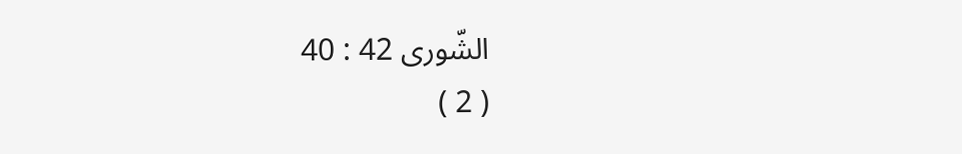الشّورى 42 : 40
( 2 )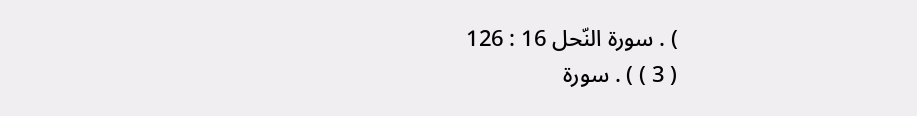) . سورة النّحل 16 : 126
( 3 ) ) . سورة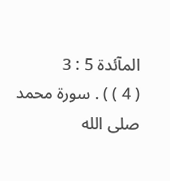المآئدة 5 : 3
( 4 ) ) . سورة محمد صلى الله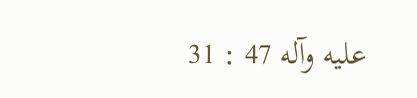عليه وآله 47 : 31